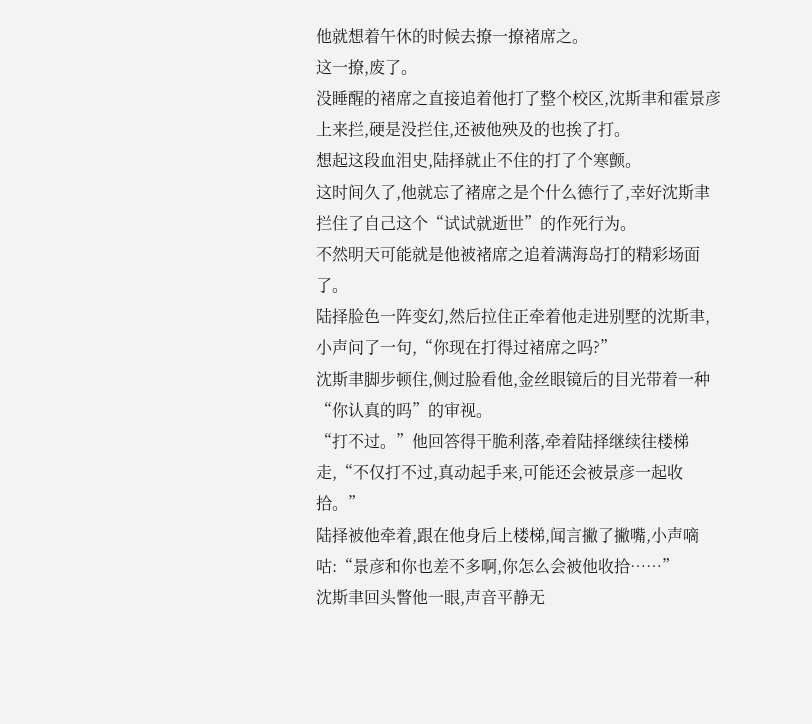他就想着午休的时候去撩一撩褚席之。
这一撩,废了。
没睡醒的褚席之直接追着他打了整个校区,沈斯聿和霍景彦上来拦,硬是没拦住,还被他殃及的也挨了打。
想起这段血泪史,陆择就止不住的打了个寒颤。
这时间久了,他就忘了褚席之是个什么德行了,幸好沈斯聿拦住了自己这个“试试就逝世”的作死行为。
不然明天可能就是他被褚席之追着满海岛打的精彩场面了。
陆择脸色一阵变幻,然后拉住正牵着他走进别墅的沈斯聿,小声问了一句,“你现在打得过褚席之吗?”
沈斯聿脚步顿住,侧过脸看他,金丝眼镜后的目光带着一种“你认真的吗”的审视。
“打不过。”他回答得干脆利落,牵着陆择继续往楼梯走,“不仅打不过,真动起手来,可能还会被景彦一起收拾。”
陆择被他牵着,跟在他身后上楼梯,闻言撇了撇嘴,小声嘀咕:“景彦和你也差不多啊,你怎么会被他收拾……”
沈斯聿回头瞥他一眼,声音平静无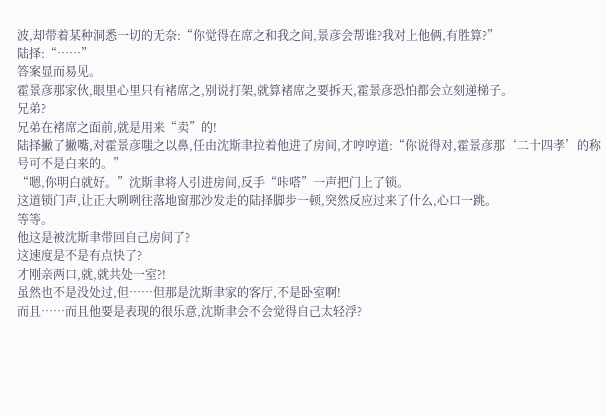波,却带着某种洞悉一切的无奈:“你觉得在席之和我之间,景彦会帮谁?我对上他俩,有胜算?”
陆择:“……”
答案显而易见。
霍景彦那家伙,眼里心里只有褚席之,别说打架,就算褚席之要拆天,霍景彦恐怕都会立刻递梯子。
兄弟?
兄弟在褚席之面前,就是用来“卖”的!
陆择撇了撇嘴,对霍景彦嗤之以鼻,任由沈斯聿拉着他进了房间,才哼哼道:“你说得对,霍景彦那‘二十四孝’的称号可不是白来的。”
“嗯,你明白就好。”沈斯聿将人引进房间,反手“咔嗒”一声把门上了锁。
这道锁门声,让正大咧咧往落地窗那沙发走的陆择脚步一顿,突然反应过来了什么,心口一跳。
等等。
他这是被沈斯聿带回自己房间了?
这速度是不是有点快了?
才刚亲两口,就,就共处一室?!
虽然也不是没处过,但……但那是沈斯聿家的客厅,不是卧室啊!
而且……而且他要是表现的很乐意,沈斯聿会不会觉得自己太轻浮?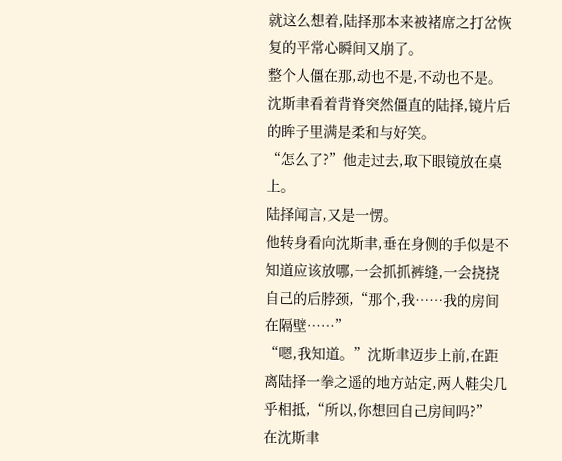就这么想着,陆择那本来被褚席之打岔恢复的平常心瞬间又崩了。
整个人僵在那,动也不是,不动也不是。
沈斯聿看着背脊突然僵直的陆择,镜片后的眸子里满是柔和与好笑。
“怎么了?”他走过去,取下眼镜放在桌上。
陆择闻言,又是一愣。
他转身看向沈斯聿,垂在身侧的手似是不知道应该放哪,一会抓抓裤缝,一会挠挠自己的后脖颈,“那个,我……我的房间在隔壁……”
“嗯,我知道。”沈斯聿迈步上前,在距离陆择一拳之遥的地方站定,两人鞋尖几乎相抵,“所以,你想回自己房间吗?”
在沈斯聿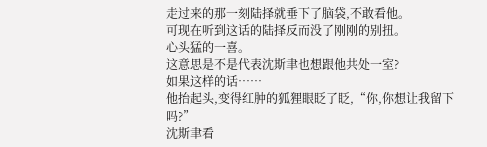走过来的那一刻陆择就垂下了脑袋,不敢看他。
可现在听到这话的陆择反而没了刚刚的别扭。
心头猛的一喜。
这意思是不是代表沈斯聿也想跟他共处一室?
如果这样的话……
他抬起头,变得红肿的狐狸眼眨了眨,“你,你想让我留下吗?”
沈斯聿看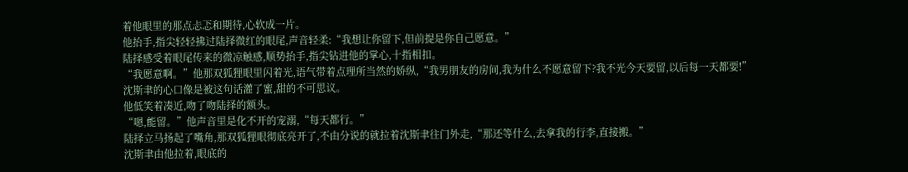着他眼里的那点忐忑和期待,心软成一片。
他抬手,指尖轻轻拂过陆择微红的眼尾,声音轻柔:“我想让你留下,但前提是你自己愿意。”
陆择感受着眼尾传来的微凉触感,顺势抬手,指尖钻进他的掌心,十指相扣。
“我愿意啊。”他那双狐狸眼里闪着光,语气带着点理所当然的娇纵,“我男朋友的房间,我为什么不愿意留下?我不光今天要留,以后每一天都要!”
沈斯聿的心口像是被这句话灌了蜜,甜的不可思议。
他低笑着凑近,吻了吻陆择的额头。
“嗯,能留。”他声音里是化不开的宠溺,“每天都行。”
陆择立马扬起了嘴角,那双狐狸眼彻底亮开了,不由分说的就拉着沈斯聿往门外走,“那还等什么,去拿我的行李,直接搬。”
沈斯聿由他拉着,眼底的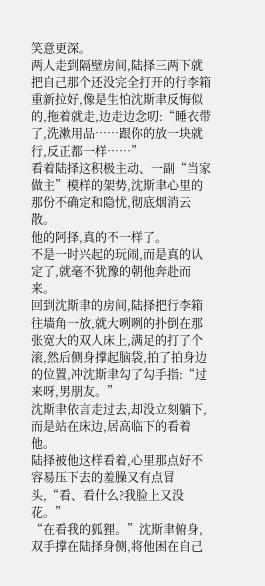笑意更深。
两人走到隔壁房间,陆择三两下就把自己那个还没完全打开的行李箱重新拉好,像是生怕沈斯聿反悔似的,拖着就走,边走边念叨:“睡衣带了,洗漱用品……跟你的放一块就行,反正都一样……”
看着陆择这积极主动、一副“当家做主”模样的架势,沈斯聿心里的那份不确定和隐忧,彻底烟消云散。
他的阿择,真的不一样了。
不是一时兴起的玩闹,而是真的认定了,就毫不犹豫的朝他奔赴而来。
回到沈斯聿的房间,陆择把行李箱往墙角一放,就大咧咧的扑倒在那张宽大的双人床上,满足的打了个滚,然后侧身撑起脑袋,拍了拍身边的位置,冲沈斯聿勾了勾手指:“过来呀,男朋友。”
沈斯聿依言走过去,却没立刻躺下,而是站在床边,居高临下的看着他。
陆择被他这样看着,心里那点好不容易压下去的羞臊又有点冒头,“看、看什么?我脸上又没花。”
“在看我的狐狸。”沈斯聿俯身,双手撑在陆择身侧,将他困在自己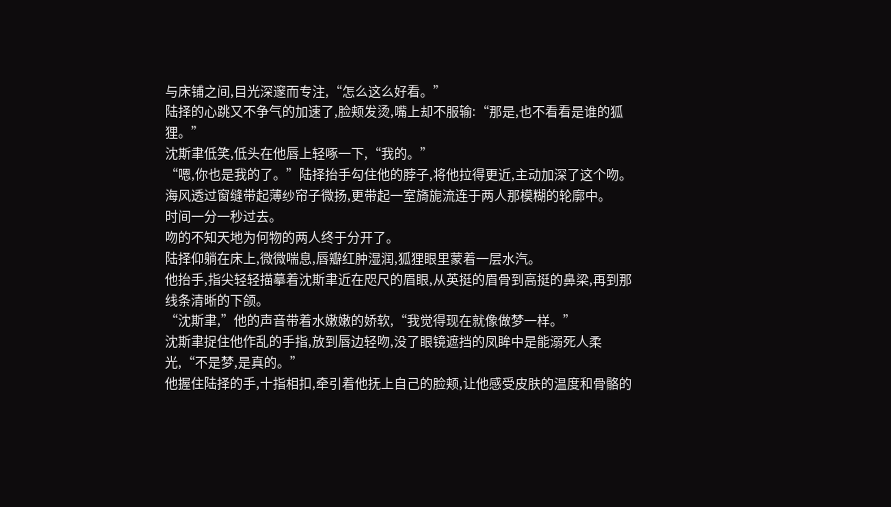与床铺之间,目光深邃而专注,“怎么这么好看。”
陆择的心跳又不争气的加速了,脸颊发烫,嘴上却不服输:“那是,也不看看是谁的狐狸。”
沈斯聿低笑,低头在他唇上轻啄一下,“我的。”
“嗯,你也是我的了。”陆择抬手勾住他的脖子,将他拉得更近,主动加深了这个吻。
海风透过窗缝带起薄纱帘子微扬,更带起一室旖旎流连于两人那模糊的轮廓中。
时间一分一秒过去。
吻的不知天地为何物的两人终于分开了。
陆择仰躺在床上,微微喘息,唇瓣红肿湿润,狐狸眼里蒙着一层水汽。
他抬手,指尖轻轻描摹着沈斯聿近在咫尺的眉眼,从英挺的眉骨到高挺的鼻梁,再到那线条清晰的下颌。
“沈斯聿,”他的声音带着水嫩嫩的娇软,“我觉得现在就像做梦一样。”
沈斯聿捉住他作乱的手指,放到唇边轻吻,没了眼镜遮挡的凤眸中是能溺死人柔光,“不是梦,是真的。”
他握住陆择的手,十指相扣,牵引着他抚上自己的脸颊,让他感受皮肤的温度和骨骼的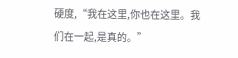硬度,“我在这里,你也在这里。我们在一起,是真的。”